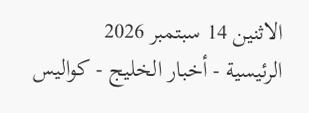الاثنين 14 سبتمبر 2026
الرئيسية - أخبار الخليج - كواليس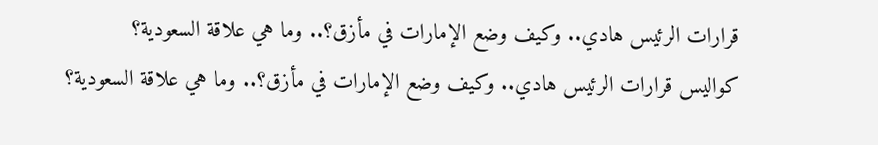قرارات الرئيس هادي.. وكيف وضع الإمارات في مأزق؟.. وما هي علاقة السعودية؟
كواليس قرارات الرئيس هادي.. وكيف وضع الإمارات في مأزق؟.. وما هي علاقة السعودية؟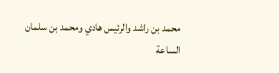محمد بن راشد والرئيس هادي ومحمد بن سلمان
الساعة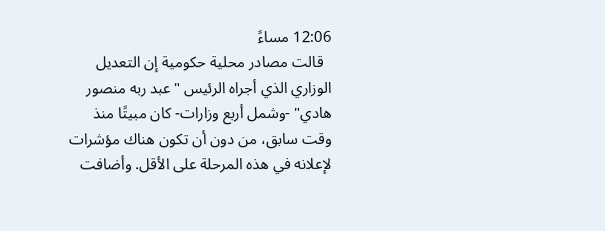12:06 مساءً
  قالت مصادر محلية حكومية إن التعديل الوزاري الذي أجراه الرئيس "عبد ربه منصور هادي" -وشمل أربع وزارات- كان مبيتًا منذ وقت سابق، من دون أن تكون هناك مؤشرات لإعلانه في هذه المرحلة على الأقل. وأضافت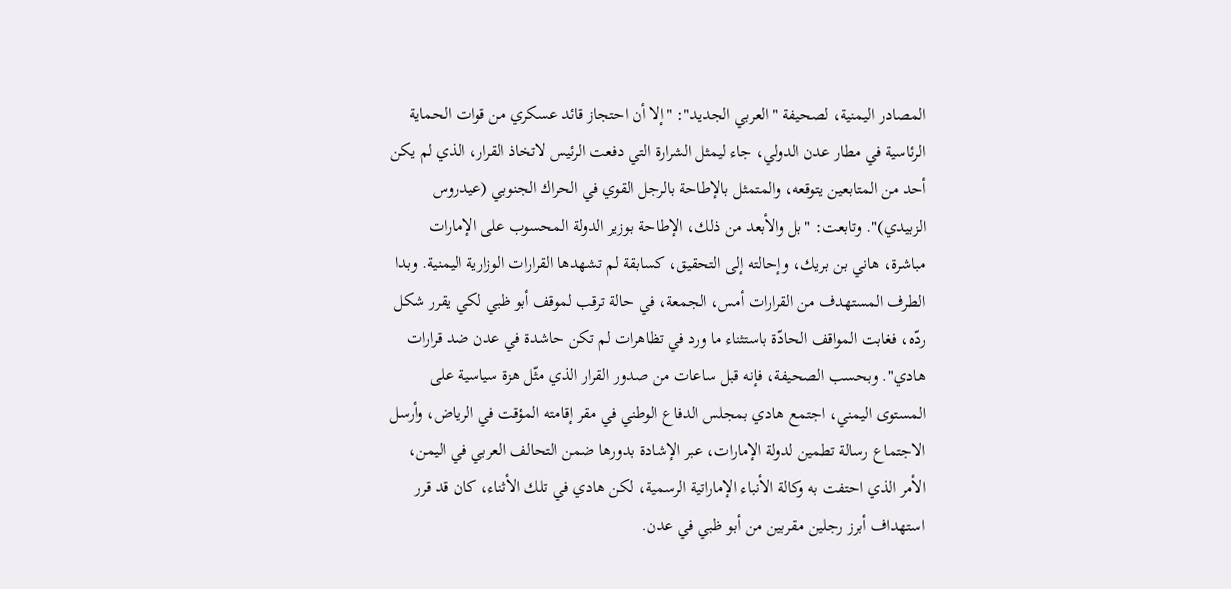المصادر اليمنية، لصحيفة "العربي الجديد": "إلا أن احتجاز قائد عسكري من قوات الحماية الرئاسية في مطار عدن الدولي، جاء ليمثل الشرارة التي دفعت الرئيس لاتخاذ القرار، الذي لم يكن أحد من المتابعين يتوقعه، والمتمثل بالإطاحة بالرجل القوي في الحراك الجنوبي (عيدروس الزبيدي)". وتابعت: "بل والأبعد من ذلك، الإطاحة بوزير الدولة المحسوب على الإمارات مباشرة، هاني بن بريك، وإحالته إلى التحقيق، كسابقة لم تشهدها القرارات الوزارية اليمنية. وبدا الطرف المستهدف من القرارات أمس، الجمعة، في حالة ترقب لموقف أبو ظبي لكي يقرر شكل ردّه، فغابت المواقف الحادّة باستثناء ما ورد في تظاهرات لم تكن حاشدة في عدن ضد قرارات هادي". وبحسب الصحيفة، فإنه قبل ساعات من صدور القرار الذي مثّل هزة سياسية على المستوى اليمني، اجتمع هادي بمجلس الدفاع الوطني في مقر إقامته المؤقت في الرياض، وأرسل الاجتماع رسالة تطمين لدولة الإمارات، عبر الإشادة بدورها ضمن التحالف العربي في اليمن، الأمر الذي احتفت به وكالة الأنباء الإماراتية الرسمية، لكن هادي في تلك الأثناء، كان قد قرر استهداف أبرز رجلين مقربين من أبو ظبي في عدن.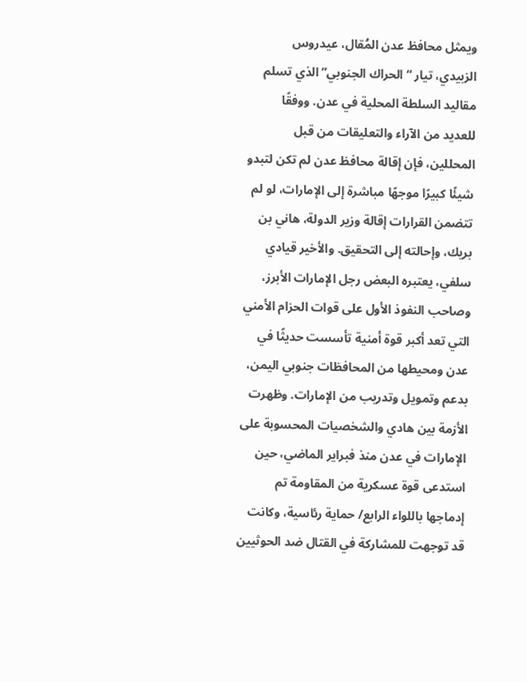ويمثل محافظ عدن المُقال، عيدروس الزبيدي، تيار “الحراك الجنوبي” الذي تسلم مقاليد السلطة المحلية في عدن. ووفقًا للعديد من الآراء والتعليقات من قبل المحللين، فإن إقالة محافظ عدن لم تكن لتبدو شيئًا كبيرًا موجهًا مباشرة إلى الإمارات، لو لم تتضمن القرارات إقالة وزير الدولة، هاني بن بريك، وإحالته إلى التحقيق. والأخير قيادي سلفي، يعتبره البعض رجل الإمارات الأبرز، وصاحب النفوذ الأول على قوات الحزام الأمني التي تعد أكبر قوة أمنية تأسست حديثًا في عدن ومحيطها من المحافظات جنوبي اليمن، بدعم وتمويل وتدريب من الإمارات. وظهرت الأزمة بين هادي والشخصيات المحسوبة على الإمارات في عدن منذ فبراير الماضي، حين استدعى قوة عسكرية من المقاومة تم إدماجها باللواء الرابع/ حماية رئاسية، وكانت قد توجهت للمشاركة في القتال ضد الحوثيين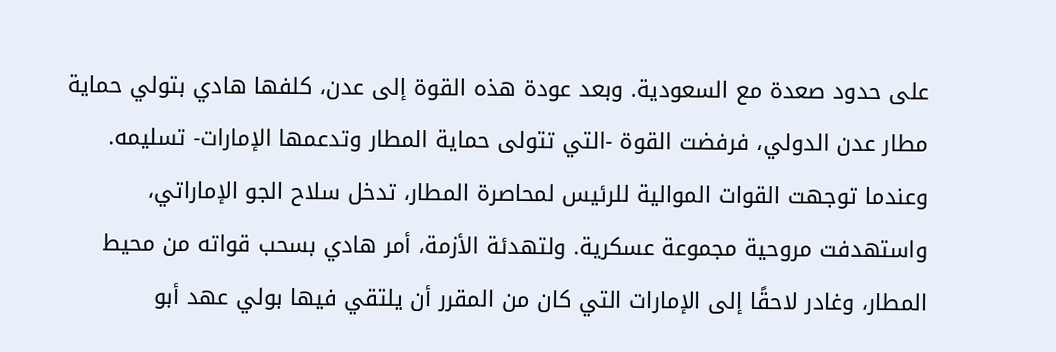على حدود صعدة مع السعودية. وبعد عودة هذه القوة إلى عدن، كلفها هادي بتولي حماية مطار عدن الدولي، فرفضت القوة -التي تتولى حماية المطار وتدعمها الإمارات- تسليمه. وعندما توجهت القوات الموالية للرئيس لمحاصرة المطار، تدخل سلاح الجو الإماراتي، واستهدفت مروحية مجموعة عسكرية. ولتهدئة الأزمة، أمر هادي بسحب قواته من محيط المطار، وغادر لاحقًا إلى الإمارات التي كان من المقرر أن يلتقي فيها بولي عهد أبو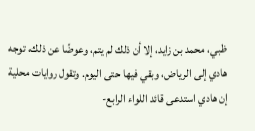ظبي، محمد بن زايد، إلا أن ذلك لم يتم، وعوضًا عن ذلك، توجه هادي إلى الرياض، وبقي فيها حتى اليوم. وتقول روايات محلية إن هادي استدعى قائد اللواء الرابع-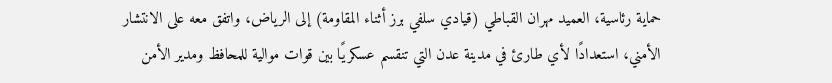حماية رئاسية، العميد مهران القباطي (قيادي سلفي برز أثناء المقاومة) إلى الرياض، واتفق معه على الانتشار الأمني، استعدادًا لأي طارئ في مدينة عدن التي تنقسم عسكريًا بين قوات موالية للمحافظ ومدير الأمن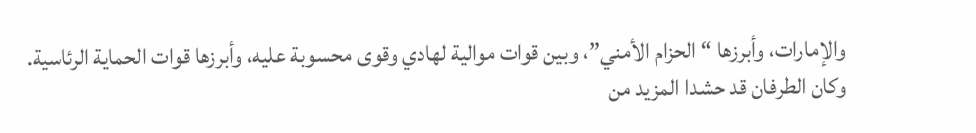والإمارات، وأبرزها “الحزام الأمني”، وبين قوات موالية لهادي وقوى محسوبة عليه، وأبرزها قوات الحماية الرئاسية. وكان الطرفان قد حشدا المزيد من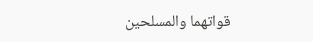قواتهما والمسلحين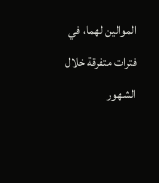الموالين لهما، في فترات متفرقة خلال الشهور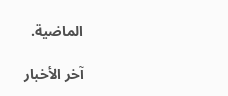الماضية.

آخر الأخبار